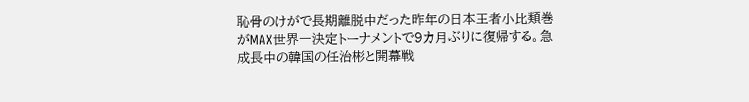恥骨のけがで長期離脱中だった昨年の日本王者小比類巻がMAX世界一決定トーナメントで9カ月ぶりに復帰する。急成長中の韓国の任治彬と開幕戦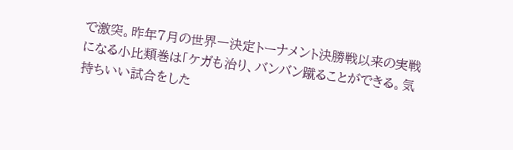で激突。昨年7月の世界一決定トーナメント決勝戦以来の実戦になる小比類巻は「ケガも治り、バンバン蹴ることができる。気持ちいい試合をした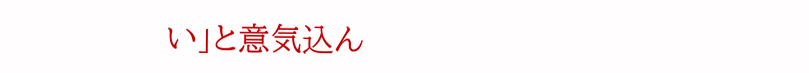い」と意気込ん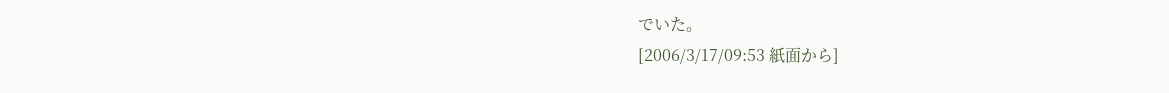でいた。
[2006/3/17/09:53 紙面から]